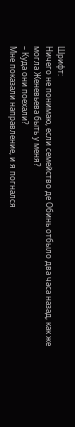Шрифт:
Ничего не понимаю, если семейство де Обинь отбыло два часа назад, как же
могла Женевьева быть у меня?
– Куда они поехали?
Мне показали направление, и я погнался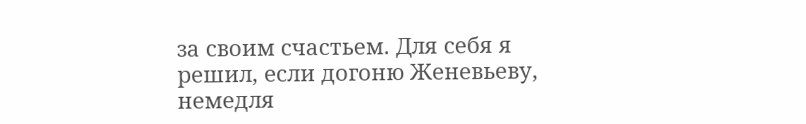за своим счастьем. Для себя я
решил, если догоню Женевьеву, немедля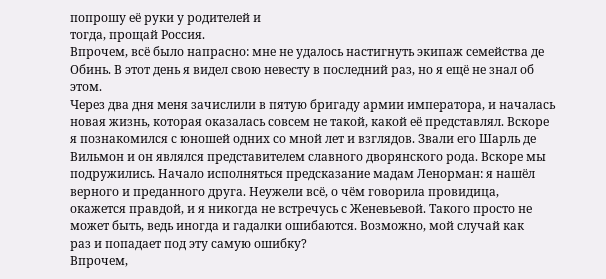попрошу её руки у родителей и
тогда, прощай Россия.
Впрочем, всё было напрасно: мне не удалось настигнуть экипаж семейства де
Обинь. В этот день я видел свою невесту в последний раз, но я ещё не знал об
этом.
Через два дня меня зачислили в пятую бригаду армии императора, и началась
новая жизнь, которая оказалась совсем не такой, какой её представлял. Вскоре
я познакомился с юношей одних со мной лет и взглядов. Звали его Шарль де
Вильмон и он являлся представителем славного дворянского рода. Вскоре мы
подружились. Начало исполняться предсказание мадам Ленорман: я нашёл
верного и преданного друга. Неужели всё, о чём говорила провидица,
окажется правдой, и я никогда не встречусь с Женевьевой. Такого просто не
может быть, ведь иногда и гадалки ошибаются. Возможно, мой случай как
раз и попадает под эту самую ошибку?
Впрочем,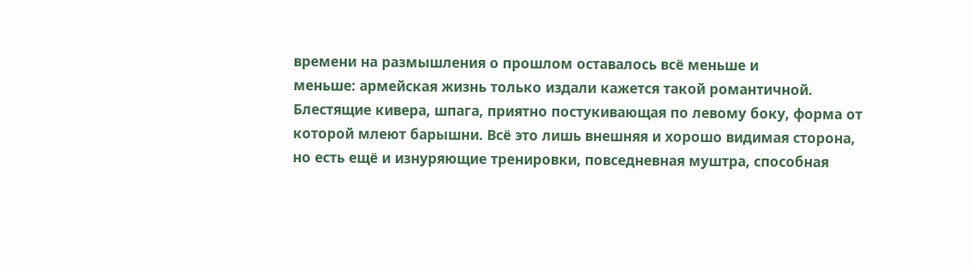времени на размышления о прошлом оставалось всё меньше и
меньше: армейская жизнь только издали кажется такой романтичной.
Блестящие кивера, шпага, приятно постукивающая по левому боку, форма от
которой млеют барышни. Всё это лишь внешняя и хорошо видимая сторона,
но есть ещё и изнуряющие тренировки, повседневная муштра, способная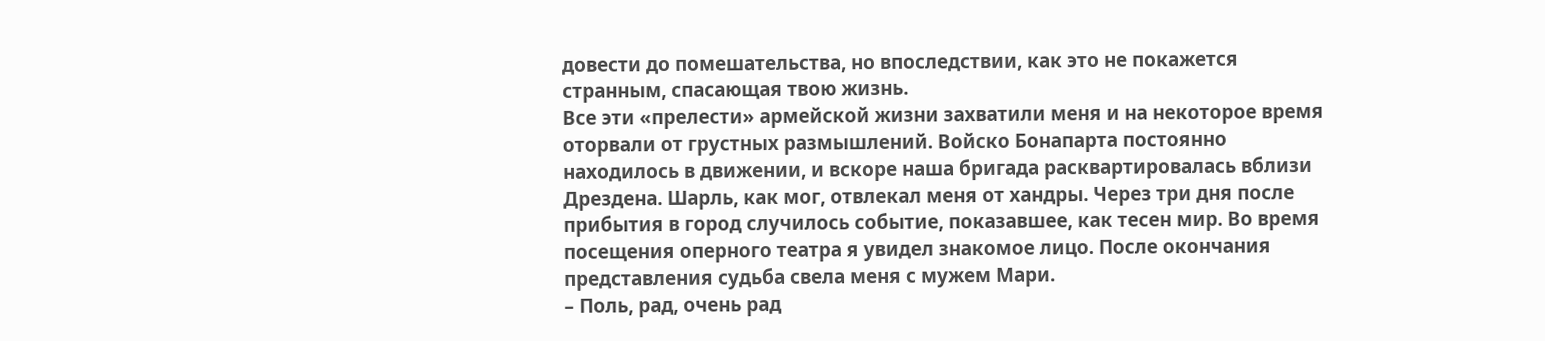довести до помешательства, но впоследствии, как это не покажется
странным, спасающая твою жизнь.
Все эти «прелести» армейской жизни захватили меня и на некоторое время
оторвали от грустных размышлений. Войско Бонапарта постоянно
находилось в движении, и вскоре наша бригада расквартировалась вблизи
Дрездена. Шарль, как мог, отвлекал меня от хандры. Через три дня после
прибытия в город случилось событие, показавшее, как тесен мир. Во время
посещения оперного театра я увидел знакомое лицо. После окончания
представления судьба свела меня с мужем Мари.
– Поль, рад, очень рад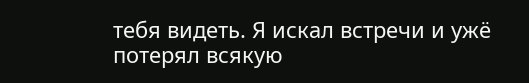тебя видеть. Я искал встречи и ужё потерял всякую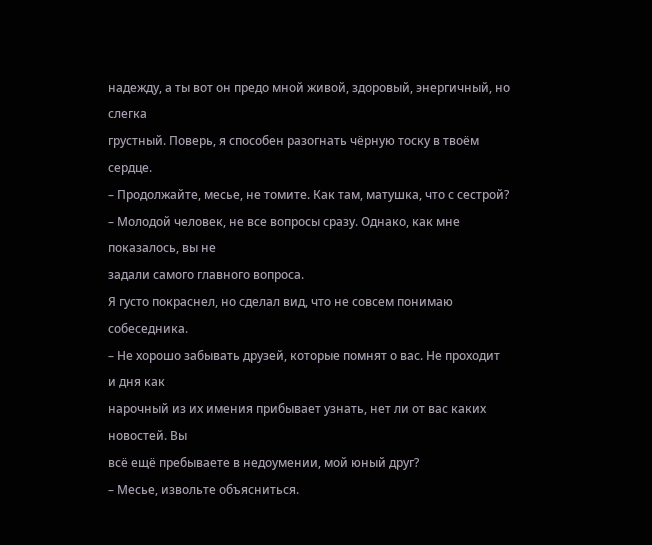надежду, а ты вот он предо мной живой, здоровый, энергичный, но слегка
грустный. Поверь, я способен разогнать чёрную тоску в твоём сердце.
– Продолжайте, месье, не томите. Как там, матушка, что с сестрой?
– Молодой человек, не все вопросы сразу. Однако, как мне показалось, вы не
задали самого главного вопроса.
Я густо покраснел, но сделал вид, что не совсем понимаю собеседника.
– Не хорошо забывать друзей, которые помнят о вас. Не проходит и дня как
нарочный из их имения прибывает узнать, нет ли от вас каких новостей. Вы
всё ещё пребываете в недоумении, мой юный друг?
– Месье, извольте объясниться.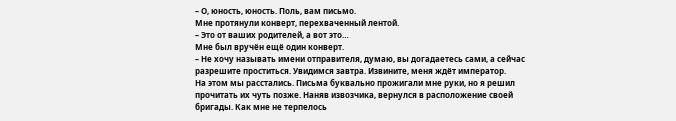– О, юность, юность. Поль, вам письмо.
Мне протянули конверт, перехваченный лентой.
– Это от ваших родителей, а вот это…
Мне был вручён ещё один конверт.
– Не хочу называть имени отправителя, думаю, вы догадаетесь сами, а сейчас
разрешите проститься. Увидимся завтра. Извините, меня ждёт император.
На этом мы расстались. Письма буквально прожигали мне руки, но я решил
прочитать их чуть позже. Наняв извозчика, вернулся в расположение своей
бригады. Как мне не терпелось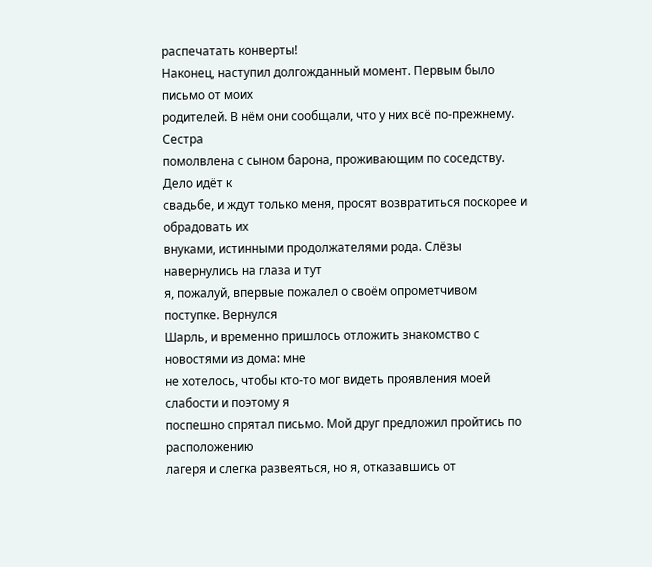распечатать конверты!
Наконец, наступил долгожданный момент. Первым было письмо от моих
родителей. В нём они сообщали, что у них всё по-прежнему. Сестра
помолвлена с сыном барона, проживающим по соседству. Дело идёт к
свадьбе, и ждут только меня, просят возвратиться поскорее и обрадовать их
внуками, истинными продолжателями рода. Слёзы навернулись на глаза и тут
я, пожалуй, впервые пожалел о своём опрометчивом поступке. Вернулся
Шарль, и временно пришлось отложить знакомство с новостями из дома: мне
не хотелось, чтобы кто-то мог видеть проявления моей слабости и поэтому я
поспешно спрятал письмо. Мой друг предложил пройтись по расположению
лагеря и слегка развеяться, но я, отказавшись от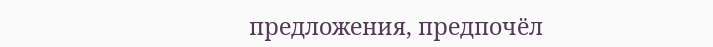предложения, предпочёл